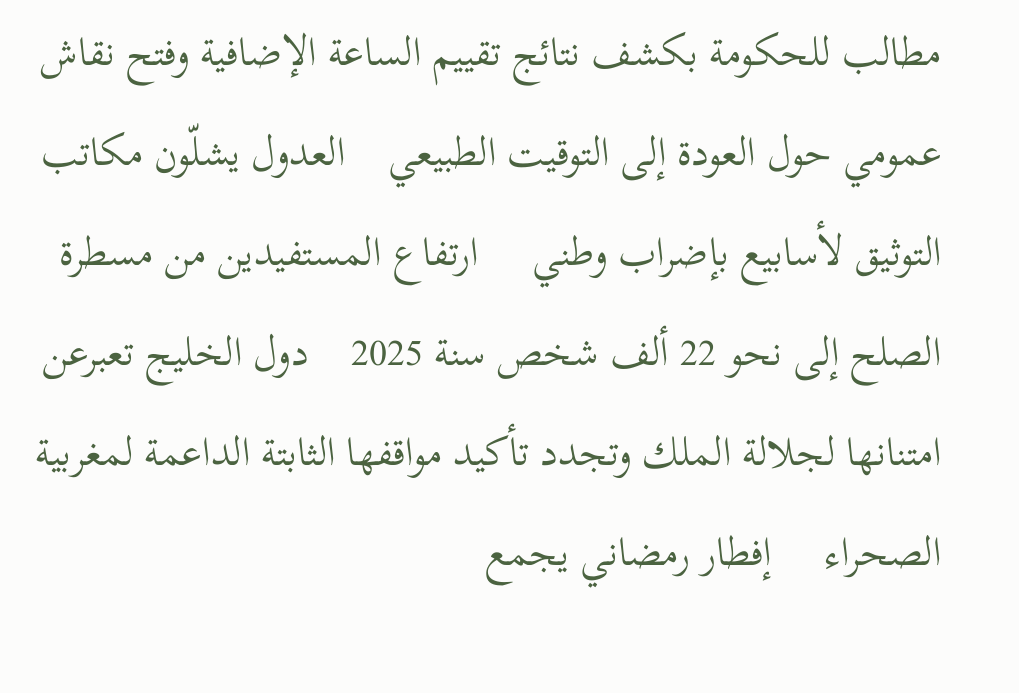مطالب للحكومة بكشف نتائج تقييم الساعة الإضافية وفتح نقاش عمومي حول العودة إلى التوقيت الطبيعي    العدول يشلّون مكاتب التوثيق لأسابيع بإضراب وطني     ارتفاع المستفيدين من مسطرة الصلح إلى نحو 22 ألف شخص سنة 2025    دول الخليج تعبرعن امتنانها لجلالة الملك وتجدد تأكيد مواقفها الثابتة الداعمة لمغربية الصحراء     إفطار رمضاني يجمع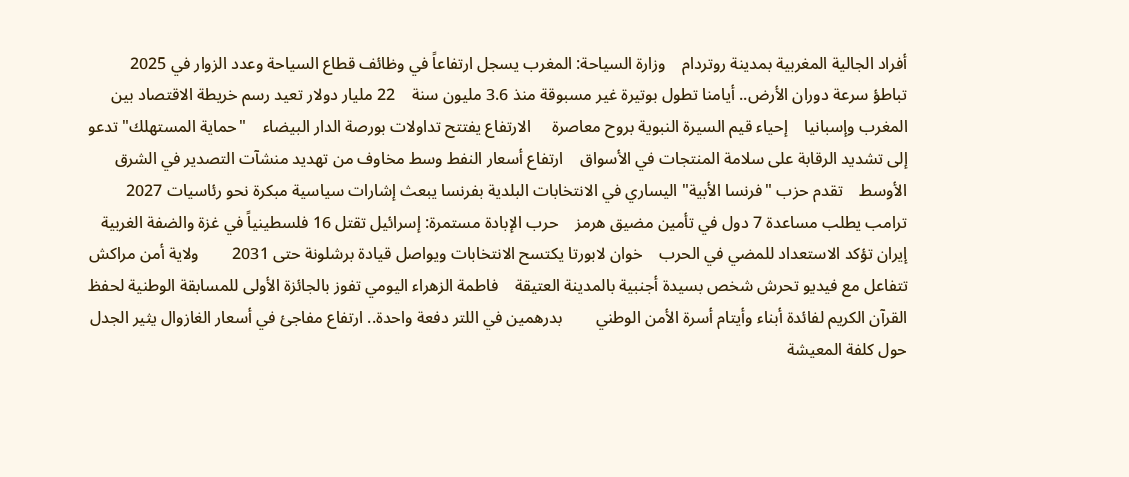أفراد الجالية المغربية بمدينة روتردام    وزارة السياحة: المغرب يسجل ارتفاعاً في وظائف قطاع السياحة وعدد الزوار في 2025    تباطؤ سرعة دوران الأرض.. أيامنا تطول بوتيرة غير مسبوقة منذ 3.6 مليون سنة    22 مليار دولار تعيد رسم خريطة الاقتصاد بين المغرب وإسبانيا    إحياء قيم السيرة النبوية بروح معاصرة     الارتفاع يفتتح تداولات بورصة الدار البيضاء    "حماية المستهلك" تدعو إلى تشديد الرقابة على سلامة المنتجات في الأسواق    ارتفاع أسعار النفط وسط مخاوف من تهديد منشآت التصدير في الشرق الأوسط    تقدم حزب "فرنسا الأبية" اليساري في الانتخابات البلدية بفرنسا يبعث إشارات سياسية مبكرة نحو رئاسيات 2027    ترامب يطلب مساعدة 7 دول في تأمين مضيق هرمز    حرب الإبادة مستمرة: إسرائيل تقتل 16 فلسطينياً في غزة والضفة الغربية    إيران تؤكد الاستعداد للمضي في الحرب    خوان لابورتا يكتسح الانتخابات ويواصل قيادة برشلونة حتى 2031        ولاية أمن مراكش تتفاعل مع فيديو تحرش شخص بسيدة أجنبية بالمدينة العتيقة    فاطمة الزهراء اليومي تفوز بالجائزة الأولى للمسابقة الوطنية لحفظ القرآن الكريم لفائدة أبناء وأيتام أسرة الأمن الوطني        بدرهمين في اللتر دفعة واحدة.. ارتفاع مفاجئ في أسعار الغازوال يثير الجدل حول كلفة المعيشة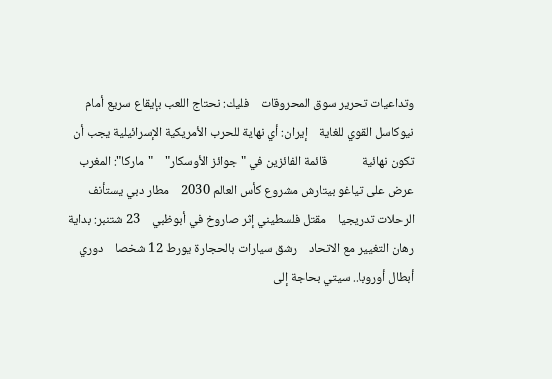وتداعيات تحرير سوق المحروقات    فليك: نحتاج اللعب بإيقاع سريع أمام نيوكاسل القوي للغاية    إيران: أي نهاية للحرب الأمريكية الإسرائيلية يجب أن تكون نهائية            قائمة الفائزين في "جوائز الأوسكار"    "ماركا": المغرب عرض على تياغو بيتارش مشروع كأس العالم 2030    مطار دبي يستأنف الرحلات تدريجيا    مقتل فلسطيني إثر صاروخ في أبوظبي    23 شتنبر: بداية رهان التغيير مع الاتحاد    رشق سيارات بالحجارة يورط 12 شخصا    دوري أبطال أوروبا.. سيتي بحاجة إلى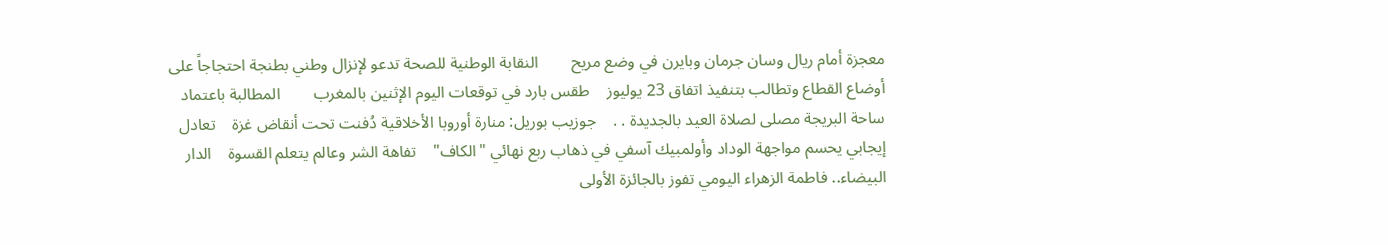معجزة أمام ريال وسان جرمان وبايرن في وضع مريح        النقابة الوطنية للصحة تدعو لإنزال وطني بطنجة احتجاجاً على أوضاع القطاع وتطالب بتنفيذ اتفاق 23 يوليوز    طقس بارد في توقعات اليوم الإثنين بالمغرب        المطالبة باعتماد ساحة البريجة مصلى لصلاة العيد بالجديدة . .    جوزيب بوريل: منارة أوروبا الأخلاقية دُفنت تحت أنقاض غزة    تعادل إيجابي يحسم مواجهة الوداد وأولمبيك آسفي في ذهاب ربع نهائي "الكاف"    تفاهة الشر وعالم يتعلم القسوة    الدار البيضاء.. فاطمة الزهراء اليومي تفوز بالجائزة الأولى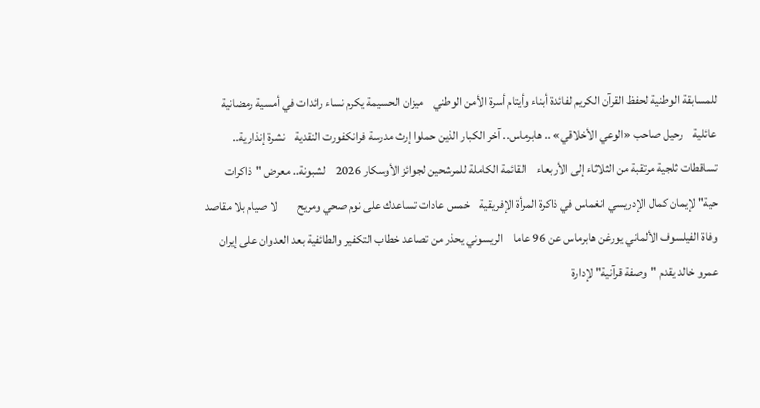للمسابقة الوطنية لحفظ القرآن الكريم لفائدة أبناء وأيتام أسرة الأمن الوطني    ميزان الحسيمة يكرم نساء رائدات في أمسية رمضانية عائلية    رحيل صاحب «الوعي الأخلاقي» .. هابرماس.. آخر الكبار الذين حملوا إرث مدرسة فرانكفورت النقدية    نشرة إنذارية.. تساقطات ثلجية مرتقبة من الثلاثاء إلى الأربعاء    القائمة الكاملة للمرشحين لجوائز الأوسكار 2026    لشبونة.. معرض "ذاكرات حية" لإيمان كمال الإدريسي انغماس في ذاكرة المرأة الإفريقية    خمس عادات تساعدك على نوم صحي ومريح        لا صيام بلا مقاصد    وفاة الفيلسوف الألماني يورغن هابرماس عن 96 عاما    الريسوني يحذر من تصاعد خطاب التكفير والطائفية بعد العدوان على إيران        عمرو خالد يقدم "وصفة قرآنية" لإدارة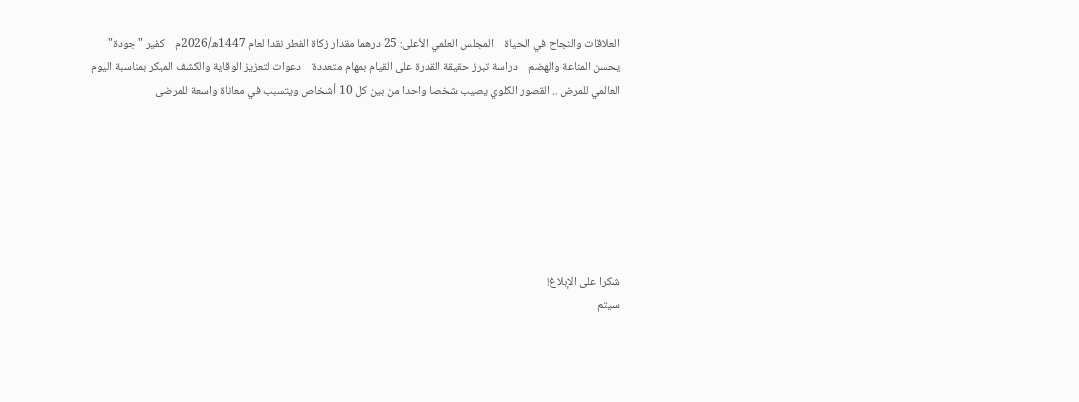العلاقات والنجاح في الحياة    المجلس العلمي الأعلى: 25 درهما مقدار زكاة الفطر نقدا لعام 1447ه/2026م    كفير "جودة" يحسن المناعة والهضم    دراسة تبرز حقيقة القدرة على القيام بمهام متعددة    دعوات لتعزيز الوقاية والكشف المبكر بمناسبة اليوم العالمي للمرض .. القصور الكلوي يصيب شخصا واحدا من بين كل 10 أشخاص ويتسبب في معاناة واسعة للمرضى







شكرا على الإبلاغ!
سيتم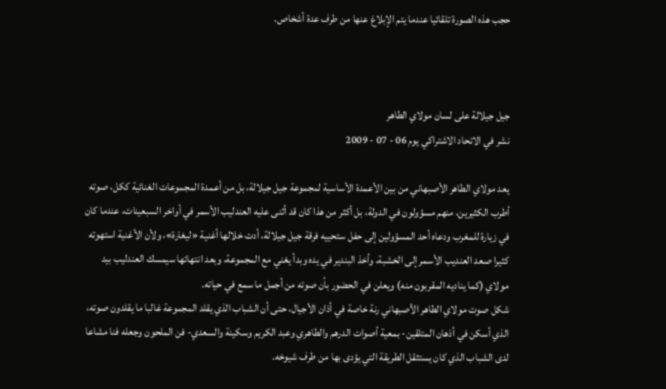حجب هذه الصورة تلقائيا عندما يتم الإبلاغ عنها من طرف عدة أشخاص.



جيل جيلالة على لسان مولاي الطاهر
نشر في الاتحاد الاشتراكي يوم 06 - 07 - 2009

يعد مولاي الطاهر الأصبهاني من بين الأعمدة الأساسية لمجموعة جيل جيلالة، بل من أعمدة المجموعات الغنائية ككل، صوته أطرب الكثيرين، منهم مسؤولون في الدولة، بل أكثر من هذا كان قد أثنى عليه العندليب الأسمر في أواخر السبعينات، عندما كان في زيارة للمغرب ودعاه أحد المسؤولين إلى حفل ستحييه فرقة جيل جيلالة، أدت خلالها أغنية «ليغارة»، ولأن الأغنية استهوته كثيرا صعد العنديب الأسمر إلى الخشبة، وأخذ البندير في يده وبدأ يغني مع المجموعة، وبعد انتهائها سيمسك العندليب بيد مولاي (كما يناديه المقربون منه) ويعلن في الحضور بأن صوته من أجمل ما سمع في حياته.
شكل صوت مولاي الطاهر الأصبهاني رنة خاصة في أذان الأجيال، حتى أن الشباب الذي يقلد المجموعة غالبا ما يقلدون صوته، الذي أسكن في أذهان المتلقين- بمعية أصوات الدرهم والطاهري وعبد الكريم وسكينة والسعدي- فن الملحون وجعله فنا مشاعا لدى الشباب الذي كان يستثقل الطريقة التي يؤدى بها من طرف شيوخه.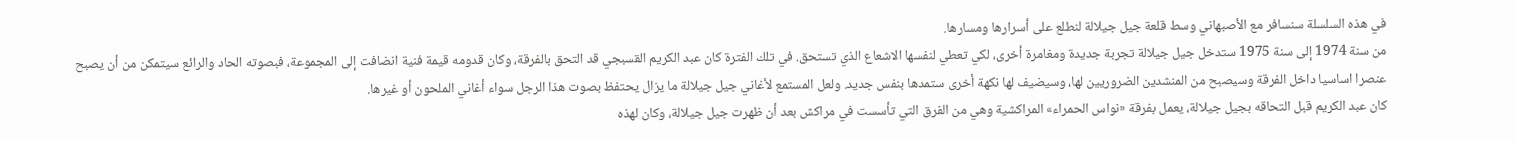في هذه السلسلة سنسافر مع الأصبهاني وسط قلعة جيل جيلالة لنطلع على أسرارها ومسارها.
من سنة 1974 إلى سنة 1975 ستدخل جيل جيلالة تجربة جديدة ومغامرة أخرى، لكي تعطي لنفسها الاشعاع الذي تستحق. في تلك الفترة كان عبد الكريم القسبجي قد التحق بالفرقة، وكان قدومه قيمة فنية انضافت إلى المجموعة، فبصوته الحاد والرائع سيتمكن من أن يصبح عنصرا اساسيا داخل الفرقة وسيصبح من المنشدين الضروريين لها، وسيضيف لها نكهة أخرى ستمدها بنفس جديد. ولعل المستمع لأغاني جيل جيلالة ما يزال يحتفظ بصوت هذا الرجل سواء أغاني الملحون أو غيرها.
كان عبد الكريم قبل التحاقه بجيل جيلالة، يعمل بفرقة «نواس الحمراء» المراكشية وهي من الفرق التي تأسست في مراكش بعد أن ظهرت جيل جيلالة، وكان لهذه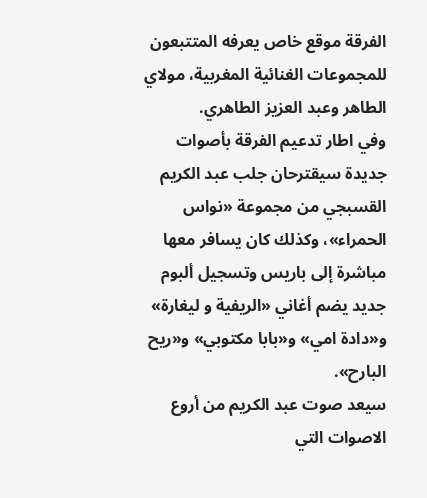الفرقة موقع خاص يعرفه المتتبعون للمجموعات الغنائية المغربية، مولاي الطاهر وعبد العزيز الطاهري.
وفي اطار تدعيم الفرقة بأصوات جديدة سيقترحان جلب عبد الكريم القسبجي من مجموعة «نواس الحمراء»، وكذلك كان يسافر معها مباشرة إلى باريس وتسجيل ألبوم جديد يضم أغاني «الريفية و ليغارة» و«دادة امي» و«بابا مكتوبي» و«ريح البارح».
سيعد صوت عبد الكريم من أروع الاصوات التي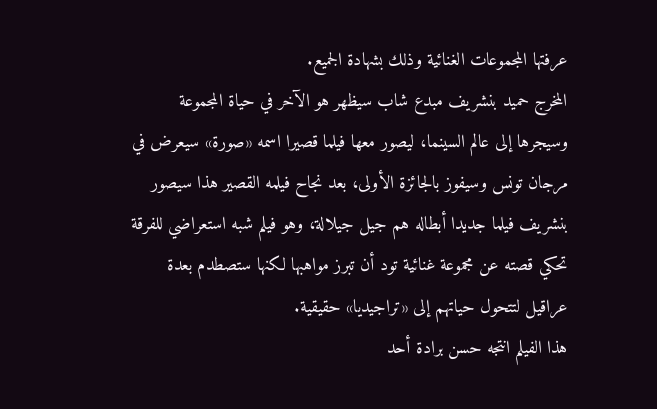عرفتها المجموعات الغنائية وذلك بشهادة الجميع.
المخرج حميد بنشريف مبدع شاب سيظهر هو الآخر في حياة المجموعة وسيجرها إلى عالم السينما، ليصور معها فيلما قصيرا اسمه «صورة» سيعرض في مرجان تونس وسيفوز بالجائزة الأولى، بعد نجاح فيلمه القصير هذا سيصور بنشريف فيلما جديدا أبطاله هم جيل جيلالة، وهو فيلم شبه استعراضي للفرقة تحكي قصته عن مجموعة غنائية تود أن تبرز مواهبها لكنها ستصطدم بعدة عراقيل لتتحول حياتهم إلى «تراجيديا» حقيقية.
هذا الفيلم انتجه حسن برادة أحد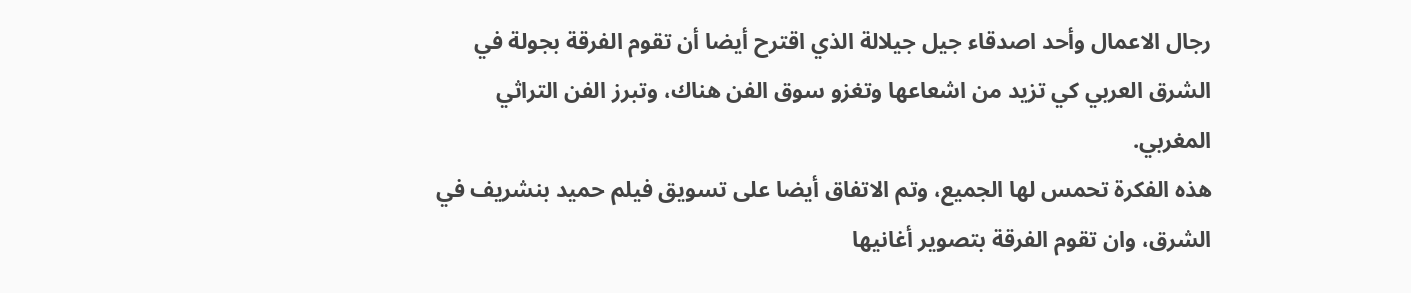رجال الاعمال وأحد اصدقاء جيل جيلالة الذي اقترح أيضا أن تقوم الفرقة بجولة في الشرق العربي كي تزيد من اشعاعها وتغزو سوق الفن هناك، وتبرز الفن التراثي المغربي.
هذه الفكرة تحمس لها الجميع، وتم الاتفاق أيضا على تسويق فيلم حميد بنشريف في الشرق، وان تقوم الفرقة بتصوير أغانيها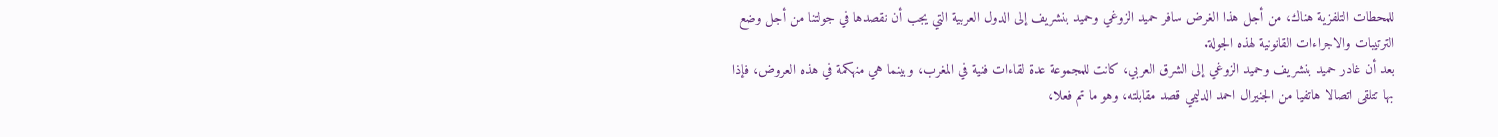للمحطات التلفزية هناك، من أجل هذا الغرض سافر حميد الزوغي وحميد بنشريف إلى الدول العربية التي يجب أن نقصدها في جولتنا من أجل وضع الترتيبات والاجراءات القانونية لهذه الجولة.
بعد أن غادر حميد بنشريف وحميد الزوغي إلى الشرق العربي، كانت للمجموعة عدة لقاءات فنية في المغرب، وبينما هي منهكمة في هذه العروض، فإذا بها تتلقى اتصالا هاتفيا من الجنيرال احمد الدليمي قصد مقابلته، وهو ما تم فعلا،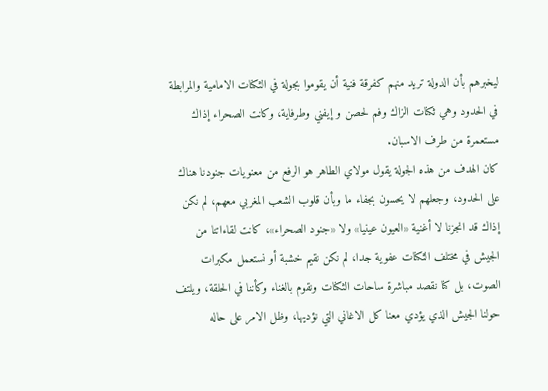ليخبرهم بأن الدولة تريد منهم كفرقة فنية أن يقوموا بجولة في الثكنات الامامية والمرابطة في الحدود وهي ثكنات الزاك وفم لحصن و إيفني وطرفاية، وكانت الصحراء إذاك مستعمرة من طرف الاسبان.
كان الهدف من هذه الجولة يقول مولاي الطاهر هو الرفع من معنويات جنودنا هناك على الحدود، وجعلهم لا يحسون بجفاء ما وبأن قلوب الشعب المغربي معهم، لم نكن إذاك قد انجزنا لا أغنية «العيون عينيا» ولا «جنود الصحراء»، كانت لقاءاتنا من الجيش في مختلف الثكنات عفوية جدا، لم نكن نقيم خشبة أو نستعمل مكبرات الصوت، بل كنا نقصد مباشرة ساحات الثكنات ونقوم بالغناء وكأننا في الحلقة، ويلتف حولنا الجيش الذي يؤدي معنا كل الاغاني التي نؤديها، وظل الامر على حاله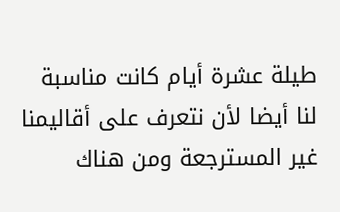طيلة عشرة أيام كانت مناسبة لنا أيضا لأن نتعرف على أقاليمنا غير المسترجعة ومن هناك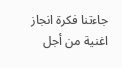جاءتنا فكرة انجاز اغنية من أجل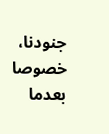جنودنا، خصوصا بعدما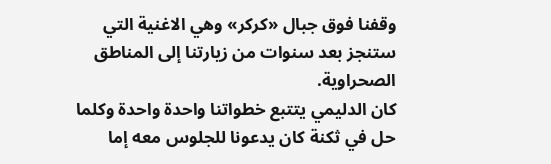وقفنا فوق جبال «كركر» وهي الاغنية التي ستنجز بعد سنوات من زيارتنا إلى المناطق الصحراوية.
كان الدليمي يتتبع خطواتنا واحدة واحدة وكلما حل في ثكنة كان يدعونا للجلوس معه إما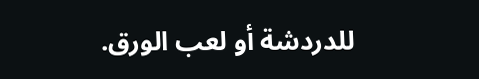للدردشة أو لعب الورق.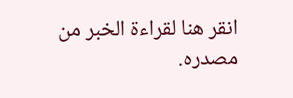انقر هنا لقراءة الخبر من مصدره.